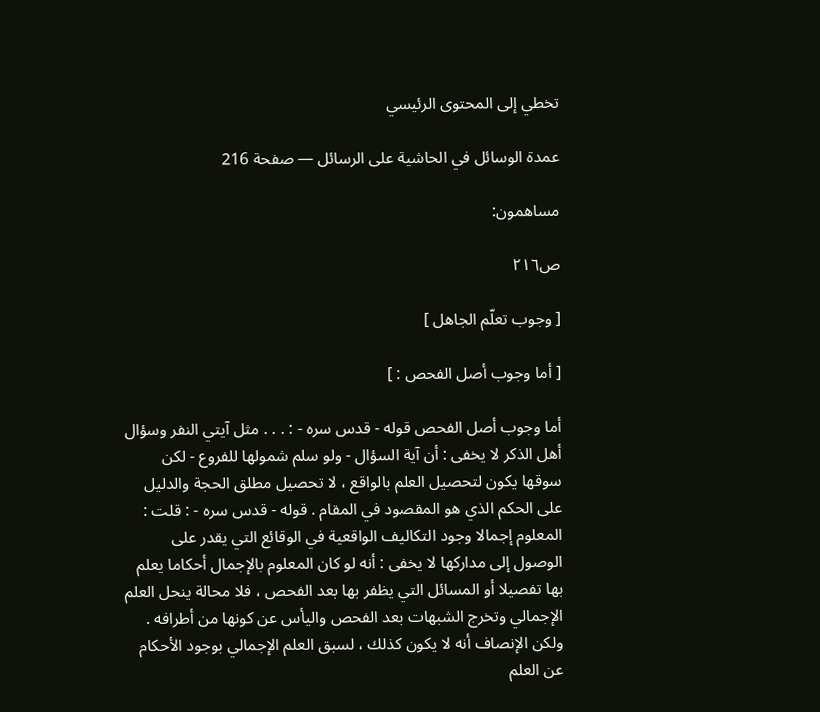تخطي إلى المحتوى الرئيسي

عمدة الوسائل في الحاشية على الرسائل — صفحة 216

مساهمون:

ص٢١٦

[ وجوب تعلّم الجاهل ]

[ أما وجوب أصل الفحص : ]

أما وجوب أصل الفحص قوله - قدس سره - : . . . مثل آيتي النفر وسؤال أهل الذكر لا يخفى : أن آية السؤال - ولو سلم شمولها للفروع - لكن سوقها يكون لتحصيل العلم بالواقع ، لا تحصيل مطلق الحجة والدليل على الحكم الذي هو المقصود في المقام . قوله - قدس سره - : قلت : المعلوم إجمالا وجود التكاليف الواقعية في الوقائع التي يقدر على الوصول إلى مداركها لا يخفى : أنه لو كان المعلوم بالإجمال أحكاما يعلم بها تفصيلا أو المسائل التي يظفر بها بعد الفحص ، فلا محالة ينحل العلم الإجمالي وتخرج الشبهات بعد الفحص واليأس عن كونها من أطرافه . ولكن الإنصاف أنه لا يكون كذلك ، لسبق العلم الإجمالي بوجود الأحكام عن العلم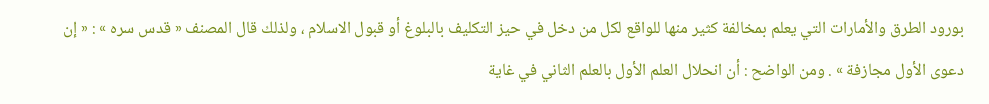بورود الطرق والأمارات التي يعلم بمخالفة كثير منها للواقع لكل من دخل في حيز التكليف بالبلوغ أو قبول الاسلام ، ولذلك قال المصنف « قدس سره » : « إن دعوى الأول مجازفة » . ومن الواضح : أن انحلال العلم الأول بالعلم الثاني في غاية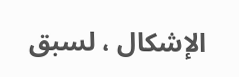الإشكال ، لسبق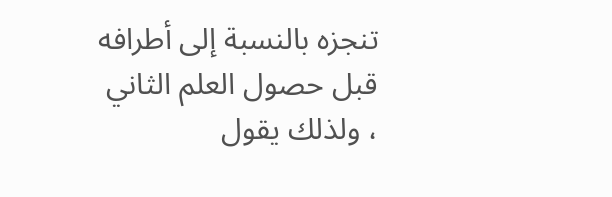تنجزه بالنسبة إلى أطرافه قبل حصول العلم الثاني ، ولذلك يقول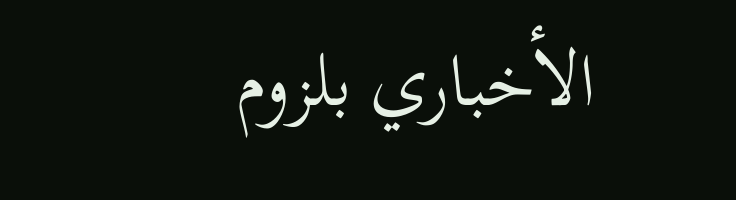الأخباري بلزوم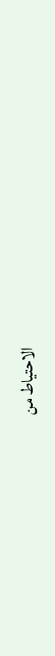الاحتياط من